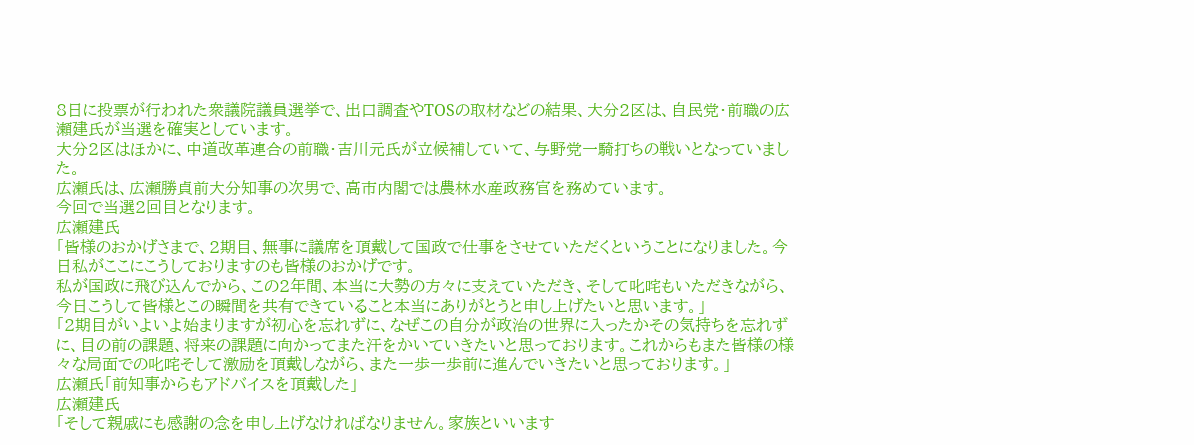8日に投票が行われた衆議院議員選挙で、出口調査やTOSの取材などの結果、大分2区は、自民党・前職の広瀬建氏が当選を確実としています。
大分2区はほかに、中道改革連合の前職・吉川元氏が立候補していて、与野党一騎打ちの戦いとなっていました。
広瀬氏は、広瀬勝貞前大分知事の次男で、高市内閣では農林水産政務官を務めています。
今回で当選2回目となります。
広瀬建氏
「皆様のおかげさまで、2期目、無事に議席を頂戴して国政で仕事をさせていただくということになりました。今日私がここにこうしておりますのも皆様のおかげです。
私が国政に飛び込んでから、この2年間、本当に大勢の方々に支えていただき、そして叱咤もいただきながら、今日こうして皆様とこの瞬間を共有できていること本当にありがとうと申し上げたいと思います。」
「2期目がいよいよ始まりますが初心を忘れずに、なぜこの自分が政治の世界に入ったかその気持ちを忘れずに、目の前の課題、将来の課題に向かってまた汗をかいていきたいと思っております。これからもまた皆様の様々な局面での叱咤そして激励を頂戴しながら、また一歩一歩前に進んでいきたいと思っております。」
広瀬氏「前知事からもアドバイスを頂戴した」
広瀬建氏
「そして親戚にも感謝の念を申し上げなければなりません。家族といいます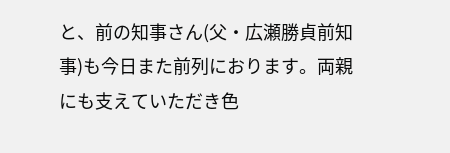と、前の知事さん(父・広瀬勝貞前知事)も今日また前列におります。両親にも支えていただき色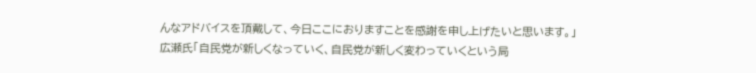んなアドバイスを頂戴して、今日ここにおりますことを感謝を申し上げたいと思います。」
広瀬氏「自民党が新しくなっていく、自民党が新しく変わっていくという局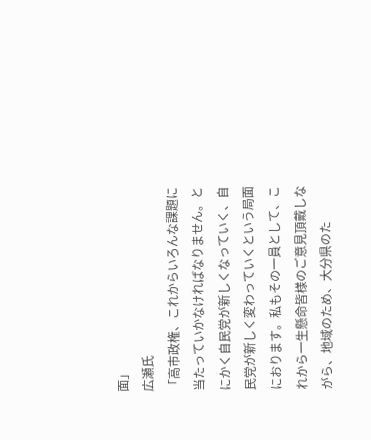面」
広瀬氏
「高市政権、これからいろんな課題に当たっていかなければなりません。とにかく自民党が新しくなっていく、自民党が新しく変わっていくという局面におります。私もその一員として、これから一生懸命皆様のご意見頂戴しながら、地域のため、大分県のた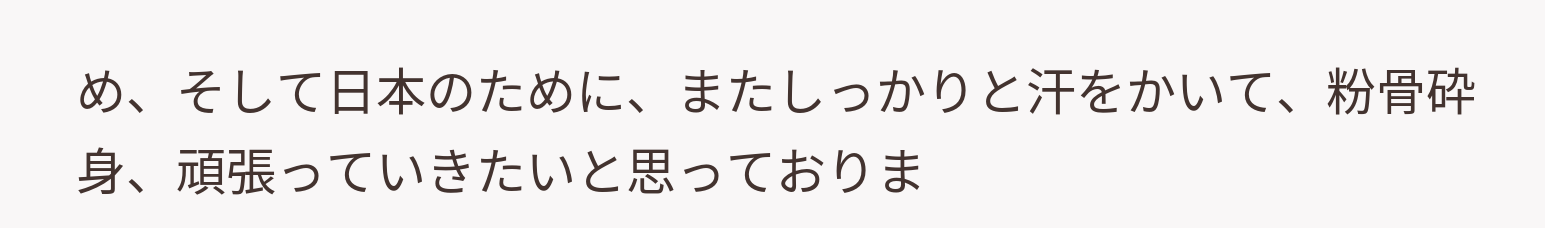め、そして日本のために、またしっかりと汗をかいて、粉骨砕身、頑張っていきたいと思っておりま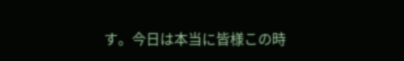す。今日は本当に皆様この時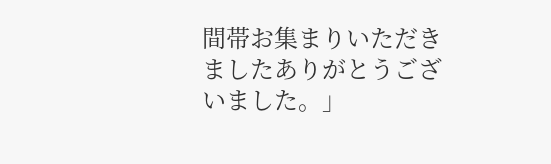間帯お集まりいただきましたありがとうございました。」